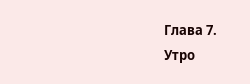Глава 7.
Утро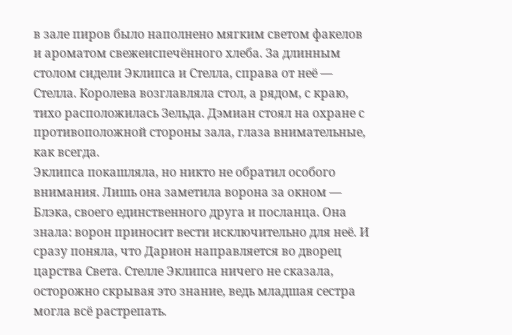в зале пиров было наполнено мягким светом факелов и ароматом свежеиспечённого хлеба. За длинным столом сидели Эклипса и Стелла, справа от неё — Стелла. Королева возглавляла стол, а рядом, с краю, тихо расположилась Зельда. Дэмиан стоял на охране с противоположной стороны зала, глаза внимательные, как всегда.
Эклипса покашляла, но никто не обратил особого внимания. Лишь она заметила ворона за окном — Блэка, своего единственного друга и посланца. Она знала: ворон приносит вести исключительно для неё. И сразу поняла, что Дарион направляется во дворец царства Света. Стелле Эклипса ничего не сказала, осторожно скрывая это знание, ведь младшая сестра могла всё растрепать.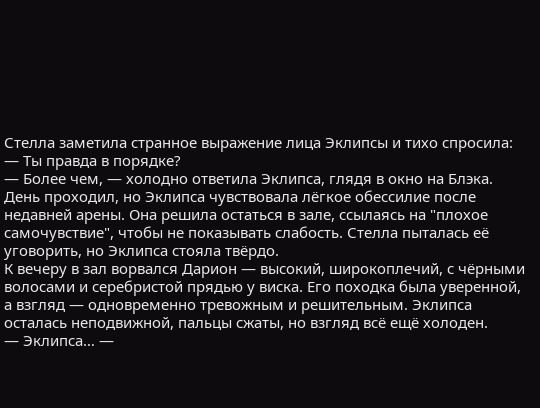Стелла заметила странное выражение лица Эклипсы и тихо спросила:
— Ты правда в порядке?
— Более чем, — холодно ответила Эклипса, глядя в окно на Блэка.
День проходил, но Эклипса чувствовала лёгкое обессилие после недавней арены. Она решила остаться в зале, ссылаясь на "плохое самочувствие", чтобы не показывать слабость. Стелла пыталась её уговорить, но Эклипса стояла твёрдо.
К вечеру в зал ворвался Дарион — высокий, широкоплечий, с чёрными волосами и серебристой прядью у виска. Его походка была уверенной, а взгляд — одновременно тревожным и решительным. Эклипса осталась неподвижной, пальцы сжаты, но взгляд всё ещё холоден.
— Эклипса… —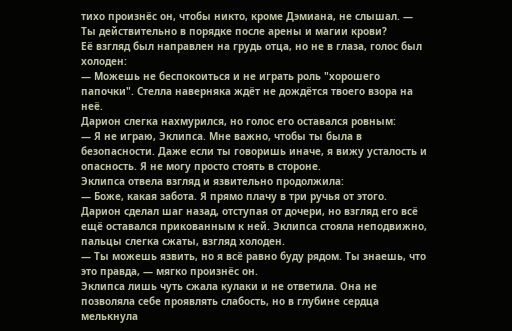тихо произнёс он, чтобы никто, кроме Дэмиана, не слышал. — Ты действительно в порядке после арены и магии крови?
Её взгляд был направлен на грудь отца, но не в глаза, голос был холоден:
— Можешь не беспокоиться и не играть роль "хорошего папочки". Стелла наверняка ждёт не дождётся твоего взора на неё.
Дарион слегка нахмурился, но голос его оставался ровным:
— Я не играю, Эклипса. Мне важно, чтобы ты была в безопасности. Даже если ты говоришь иначе, я вижу усталость и опасность. Я не могу просто стоять в стороне.
Эклипса отвела взгляд и язвительно продолжила:
— Боже, какая забота. Я прямо плачу в три ручья от этого.
Дарион сделал шаг назад, отступая от дочери, но взгляд его всё ещё оставался прикованным к ней. Эклипса стояла неподвижно, пальцы слегка сжаты, взгляд холоден.
— Ты можешь язвить, но я всё равно буду рядом. Ты знаешь, что это правда, — мягко произнёс он.
Эклипса лишь чуть сжала кулаки и не ответила. Она не позволяла себе проявлять слабость, но в глубине сердца мелькнула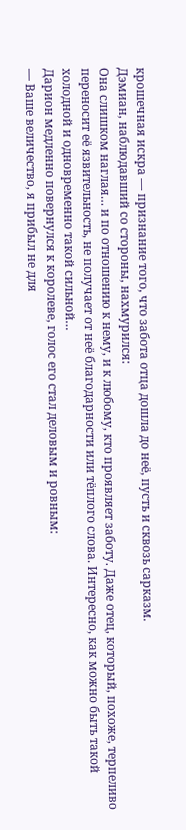крошечная искра — признание того, что забота отца дошла до неё, пусть и сквозь сарказм.
Дэмиан, наблюдавший со стороны, нахмурился:
Она слишком наглая… и по отношению к нему, и к любому, кто проявляет заботу. Даже отец, который, похоже, терпеливо переносит её язвительность, не получает от неё благодарности или тёплого слова. Интересно, как можно быть такой холодной и одновременно такой сильной…
Дарион медленно повернулся к королеве, голос его стал деловым и ровным:
— Ваше величество, я прибыл не для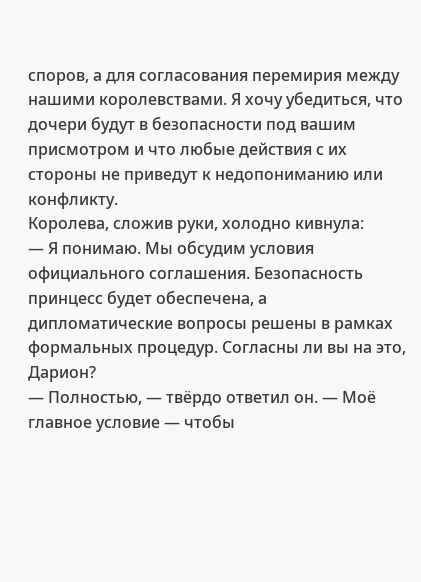споров, а для согласования перемирия между нашими королевствами. Я хочу убедиться, что дочери будут в безопасности под вашим присмотром и что любые действия с их стороны не приведут к недопониманию или конфликту.
Королева, сложив руки, холодно кивнула:
— Я понимаю. Мы обсудим условия официального соглашения. Безопасность принцесс будет обеспечена, а дипломатические вопросы решены в рамках формальных процедур. Согласны ли вы на это, Дарион?
— Полностью, — твёрдо ответил он. — Моё главное условие — чтобы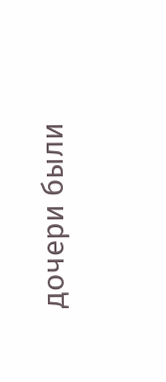дочери были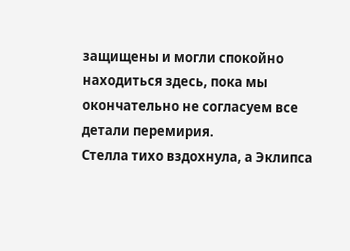защищены и могли спокойно находиться здесь, пока мы окончательно не согласуем все детали перемирия.
Стелла тихо вздохнула, а Эклипса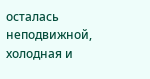осталась неподвижной, холодная и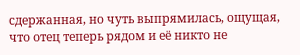сдержанная, но чуть выпрямилась, ощущая, что отец теперь рядом и её никто не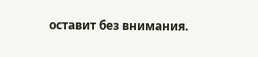оставит без внимания.